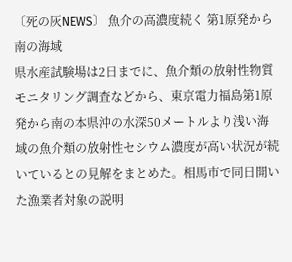〔死の灰NEWS〕 魚介の高濃度続く 第1原発から南の海域
県水産試験場は2日までに、魚介類の放射性物質モニタリング調査などから、東京電力福島第1原発から南の本県沖の水深50メートルより浅い海域の魚介類の放射性セシウム濃度が高い状況が続いているとの見解をまとめた。相馬市で同日開いた漁業者対象の説明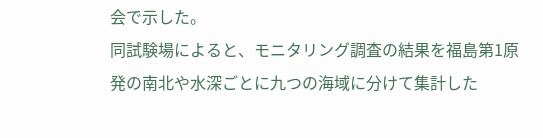会で示した。
同試験場によると、モニタリング調査の結果を福島第1原発の南北や水深ごとに九つの海域に分けて集計した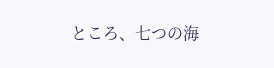ところ、七つの海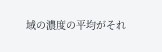域の濃度の平均がそれ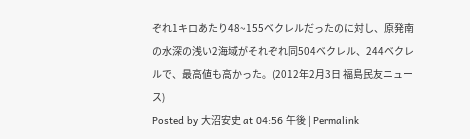ぞれ1キロあたり48~155ベクレルだったのに対し、原発南の水深の浅い2海域がそれぞれ同504ベクレル、244ベクレルで、最高値も高かった。(2012年2月3日 福島民友ニュース)
Posted by 大沼安史 at 04:56 午後 | Permalink